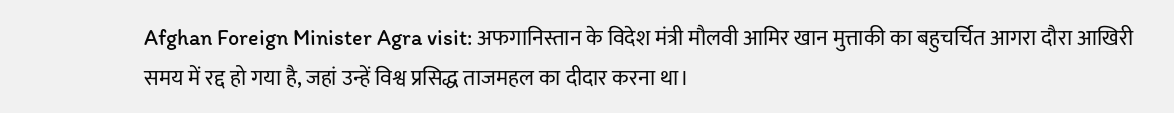Afghan Foreign Minister Agra visit: अफगानिस्तान के विदेश मंत्री मौलवी आमिर खान मुत्ताकी का बहुचर्चित आगरा दौरा आखिरी समय में रद्द हो गया है, जहां उन्हें विश्व प्रसिद्ध ताजमहल का दीदार करना था।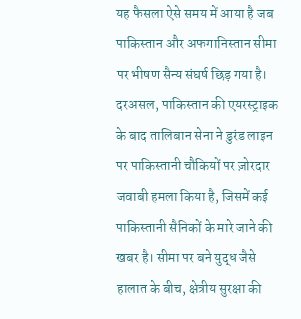यह फैसला ऐसे समय में आया है जब पाकिस्तान और अफगानिस्तान सीमा पर भीषण सैन्य संघर्ष छिड़ गया है।
दरअसल, पाकिस्तान की एयरस्ट्राइक के बाद तालिबान सेना ने डुरंड लाइन पर पाकिस्तानी चौकियों पर ज़ोरदार जवाबी हमला किया है, जिसमें कई पाकिस्तानी सैनिकों के मारे जाने की खबर है। सीमा पर बने युद्ध जैसे हालात के बीच, क्षेत्रीय सुरक्षा की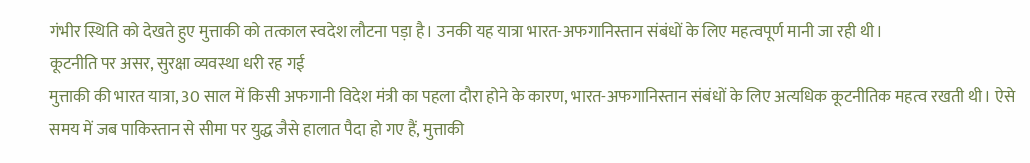गंभीर स्थिति को देखते हुए मुत्ताकी को तत्काल स्वदेश लौटना पड़ा है। उनकी यह यात्रा भारत-अफगानिस्तान संबंधों के लिए महत्वपूर्ण मानी जा रही थी।
कूटनीति पर असर, सुरक्षा व्यवस्था धरी रह गई
मुत्ताकी की भारत यात्रा, 30 साल में किसी अफगानी विदेश मंत्री का पहला दौरा होने के कारण, भारत-अफगानिस्तान संबंधों के लिए अत्यधिक कूटनीतिक महत्व रखती थी। ऐसे समय में जब पाकिस्तान से सीमा पर युद्ध जैसे हालात पैदा हो गए हैं, मुत्ताकी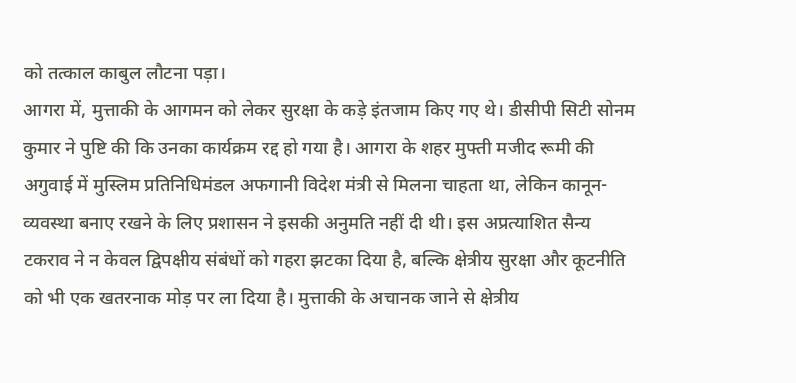को तत्काल काबुल लौटना पड़ा।
आगरा में, मुत्ताकी के आगमन को लेकर सुरक्षा के कड़े इंतजाम किए गए थे। डीसीपी सिटी सोनम कुमार ने पुष्टि की कि उनका कार्यक्रम रद्द हो गया है। आगरा के शहर मुफ्ती मजीद रूमी की अगुवाई में मुस्लिम प्रतिनिधिमंडल अफगानी विदेश मंत्री से मिलना चाहता था, लेकिन कानून-व्यवस्था बनाए रखने के लिए प्रशासन ने इसकी अनुमति नहीं दी थी। इस अप्रत्याशित सैन्य टकराव ने न केवल द्विपक्षीय संबंधों को गहरा झटका दिया है, बल्कि क्षेत्रीय सुरक्षा और कूटनीति को भी एक खतरनाक मोड़ पर ला दिया है। मुत्ताकी के अचानक जाने से क्षेत्रीय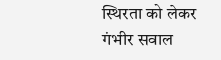स्थिरता को लेकर गंभीर सवाल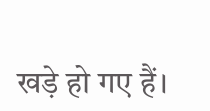खड़े हो गए हैं।